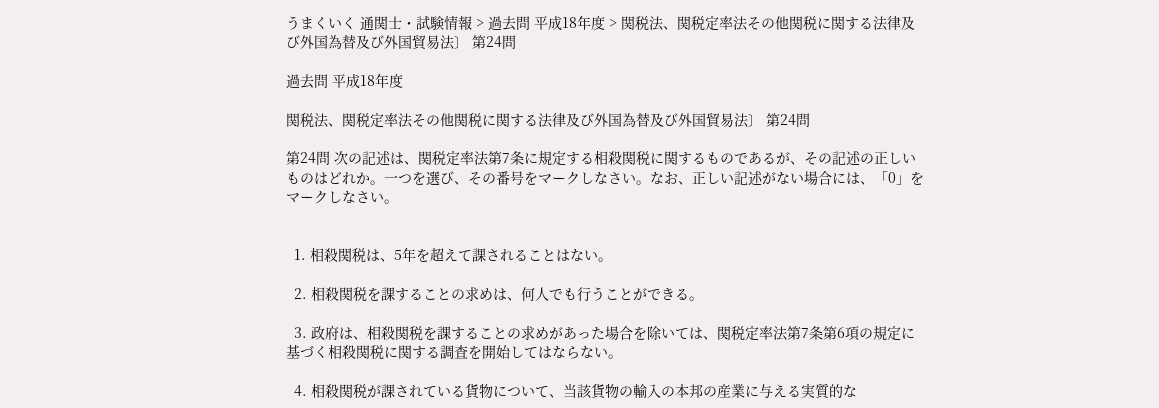うまくいく 通関士・試験情報 > 過去問 平成18年度 > 関税法、関税定率法その他関税に関する法律及び外国為替及び外国貿易法〕 第24問

過去問 平成18年度

関税法、関税定率法その他関税に関する法律及び外国為替及び外国貿易法〕 第24問

第24問 次の記述は、関税定率法第7条に規定する相殺関税に関するものであるが、その記述の正しいものはどれか。一つを選び、その番号をマークしなさい。なお、正しい記述がない場合には、「0」をマークしなさい。


  1. 相殺関税は、5年を超えて課されることはない。

  2. 相殺関税を課することの求めは、何人でも行うことができる。

  3. 政府は、相殺関税を課することの求めがあった場合を除いては、関税定率法第7条第6項の規定に基づく相殺関税に関する調査を開始してはならない。

  4. 相殺関税が課されている貨物について、当該貨物の輸入の本邦の産業に与える実質的な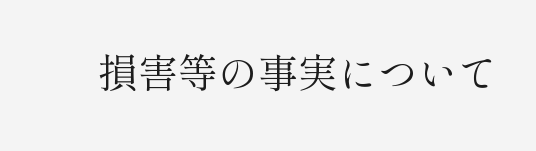損害等の事実について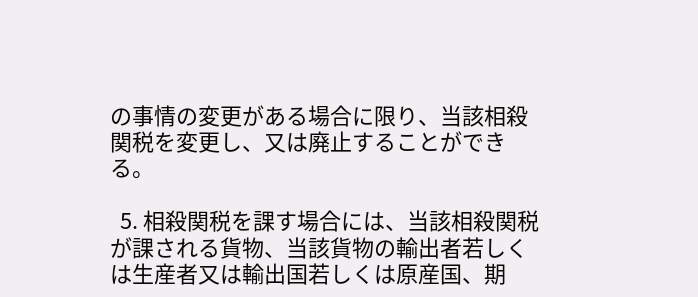の事情の変更がある場合に限り、当該相殺関税を変更し、又は廃止することができる。

  5. 相殺関税を課す場合には、当該相殺関税が課される貨物、当該貨物の輸出者若しくは生産者又は輸出国若しくは原産国、期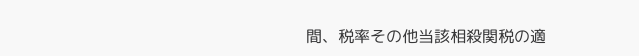間、税率その他当該相殺関税の適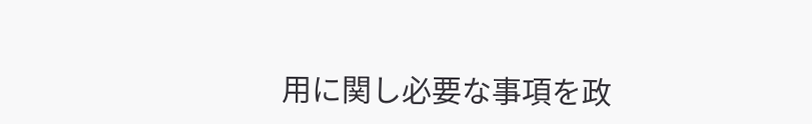用に関し必要な事項を政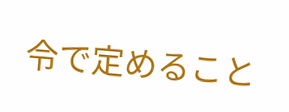令で定めること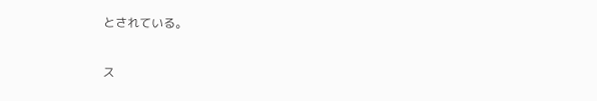とされている。


ス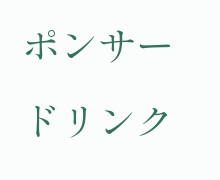ポンサードリンク